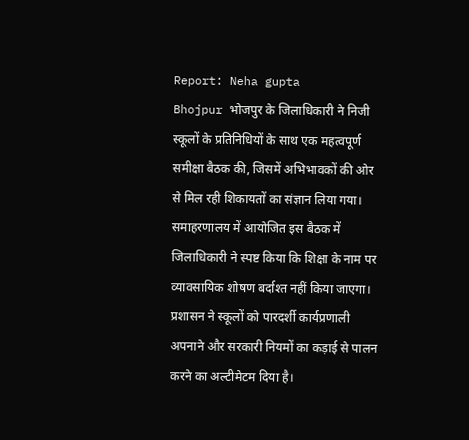Report: Neha gupta
Bhojpur भोजपुर के जिलाधिकारी ने निजी स्कूलों के प्रतिनिधियों के साथ एक महत्वपूर्ण समीक्षा बैठक की, जिसमें अभिभावकों की ओर से मिल रही शिकायतों का संज्ञान लिया गया। समाहरणालय में आयोजित इस बैठक में जिलाधिकारी ने स्पष्ट किया कि शिक्षा के नाम पर व्यावसायिक शोषण बर्दाश्त नहीं किया जाएगा। प्रशासन ने स्कूलों को पारदर्शी कार्यप्रणाली अपनाने और सरकारी नियमों का कड़ाई से पालन करने का अल्टीमेटम दिया है।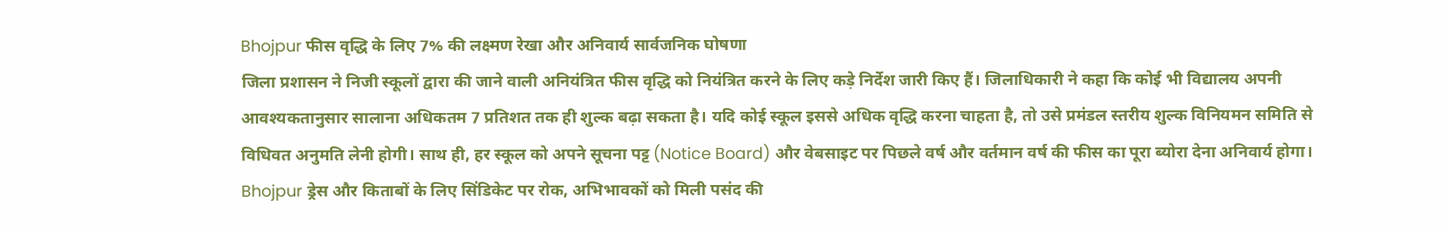Bhojpur फीस वृद्धि के लिए 7% की लक्ष्मण रेखा और अनिवार्य सार्वजनिक घोषणा
जिला प्रशासन ने निजी स्कूलों द्वारा की जाने वाली अनियंत्रित फीस वृद्धि को नियंत्रित करने के लिए कड़े निर्देश जारी किए हैं। जिलाधिकारी ने कहा कि कोई भी विद्यालय अपनी आवश्यकतानुसार सालाना अधिकतम 7 प्रतिशत तक ही शुल्क बढ़ा सकता है। यदि कोई स्कूल इससे अधिक वृद्धि करना चाहता है, तो उसे प्रमंडल स्तरीय शुल्क विनियमन समिति से विधिवत अनुमति लेनी होगी। साथ ही, हर स्कूल को अपने सूचना पट्ट (Notice Board) और वेबसाइट पर पिछले वर्ष और वर्तमान वर्ष की फीस का पूरा ब्योरा देना अनिवार्य होगा।
Bhojpur ड्रेस और किताबों के लिए सिंडिकेट पर रोक, अभिभावकों को मिली पसंद की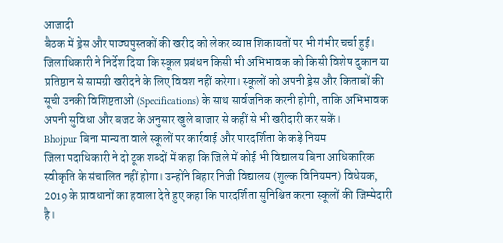आजादी
बैठक में ड्रेस और पाठ्यपुस्तकों की खरीद को लेकर व्याप्त शिकायतों पर भी गंभीर चर्चा हुई। जिलाधिकारी ने निर्देश दिया कि स्कूल प्रबंधन किसी भी अभिभावक को किसी विशेष दुकान या प्रतिष्ठान से सामग्री खरीदने के लिए विवश नहीं करेगा। स्कूलों को अपनी ड्रेस और किताबों की सूची उनकी विशिष्टताओं (Specifications) के साथ सार्वजनिक करनी होगी, ताकि अभिभावक अपनी सुविधा और बजट के अनुसार खुले बाजार से कहीं से भी खरीदारी कर सकें।
Bhojpur बिना मान्यता वाले स्कूलों पर कार्रवाई और पारदर्शिता के कड़े नियम
जिला पदाधिकारी ने दो टूक शब्दों में कहा कि जिले में कोई भी विद्यालय बिना आधिकारिक स्वीकृति के संचालित नहीं होगा। उन्होंने बिहार निजी विद्यालय (शुल्क विनियमन) विधेयक, 2019 के प्रावधानों का हवाला देते हुए कहा कि पारदर्शिता सुनिश्चित करना स्कूलों की जिम्मेदारी है।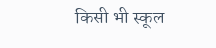किसी भी स्कूल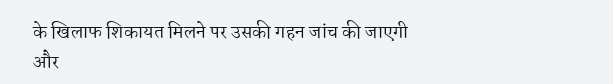के खिलाफ शिकायत मिलने पर उसकी गहन जांच की जाएगी और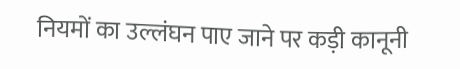नियमों का उल्लंघन पाए जाने पर कड़ी कानूनी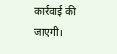कार्रवाई की जाएगी।